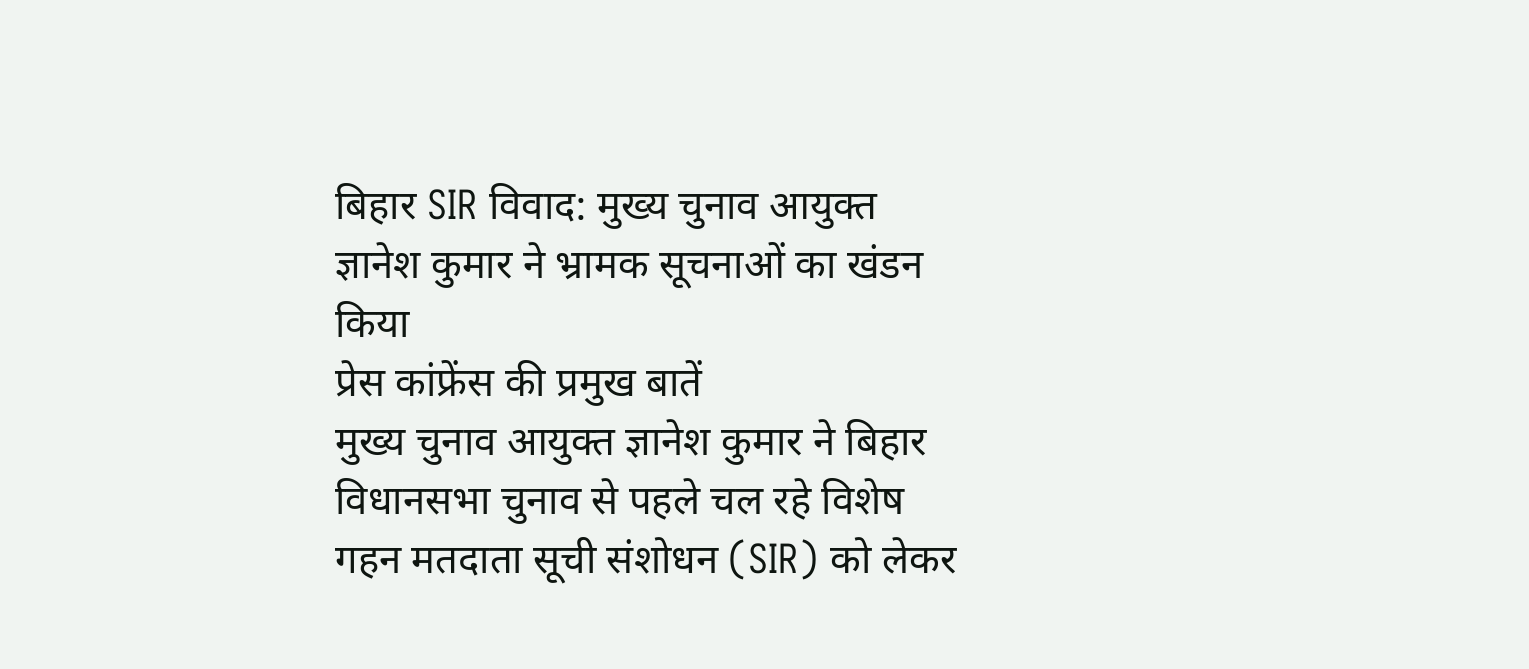बिहार SIR विवाद: मुख्य चुनाव आयुक्त ज्ञानेश कुमार ने भ्रामक सूचनाओं का खंडन किया
प्रेस कांफ्रेंस की प्रमुख बातें
मुख्य चुनाव आयुक्त ज्ञानेश कुमार ने बिहार विधानसभा चुनाव से पहले चल रहे विशेष गहन मतदाता सूची संशोधन (SIR) को लेकर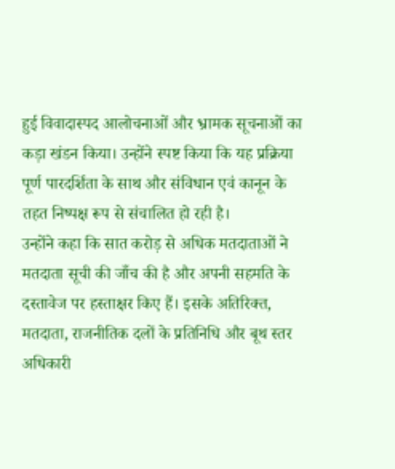हुई विवादास्पद आलोचनाओं और भ्रामक सूचनाओं का कड़ा खंडन किया। उन्होंने स्पष्ट किया कि यह प्रक्रिया पूर्ण पारदर्शिता के साथ और संविधान एवं कानून के तहत निष्पक्ष रूप से संचालित हो रही है।
उन्होंने कहा कि सात करोड़ से अधिक मतदाताओं ने मतदाता सूची की जाँच की है और अपनी सहमति के दस्तावेज पर हस्ताक्षर किए हैं। इसके अतिरिक्त, मतदाता, राजनीतिक दलों के प्रतिनिधि और बूथ स्तर अधिकारी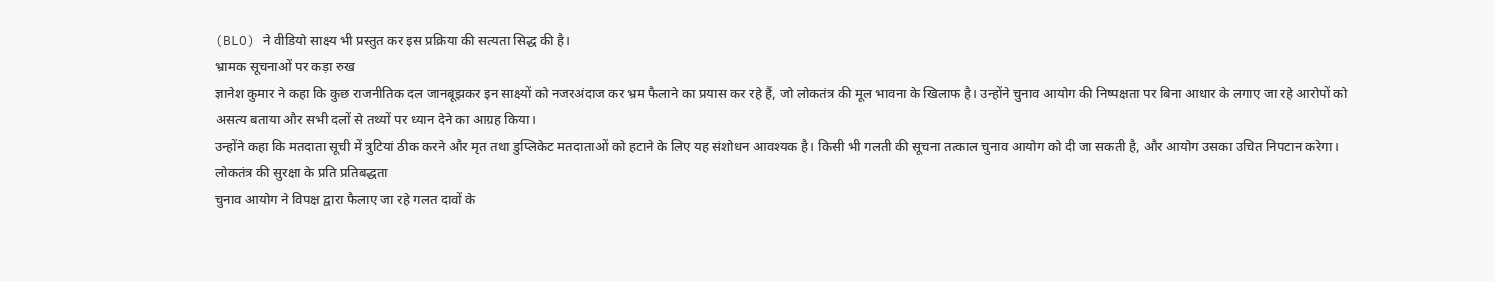(BLO) ने वीडियो साक्ष्य भी प्रस्तुत कर इस प्रक्रिया की सत्यता सिद्ध की है।
भ्रामक सूचनाओं पर कड़ा रुख
ज्ञानेश कुमार ने कहा कि कुछ राजनीतिक दल जानबूझकर इन साक्ष्यों को नजरअंदाज कर भ्रम फैलाने का प्रयास कर रहे हैं, जो लोकतंत्र की मूल भावना के खिलाफ है। उन्होंने चुनाव आयोग की निष्पक्षता पर बिना आधार के लगाए जा रहे आरोपों को असत्य बताया और सभी दलों से तथ्यों पर ध्यान देने का आग्रह किया।
उन्होंने कहा कि मतदाता सूची में त्रुटियां ठीक करने और मृत तथा डुप्लिकेट मतदाताओं को हटाने के लिए यह संशोधन आवश्यक है। किसी भी गलती की सूचना तत्काल चुनाव आयोग को दी जा सकती है, और आयोग उसका उचित निपटान करेगा।
लोकतंत्र की सुरक्षा के प्रति प्रतिबद्धता
चुनाव आयोग ने विपक्ष द्वारा फैलाए जा रहे गलत दावों के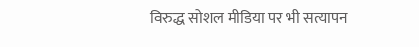विरुद्ध सोशल मीडिया पर भी सत्यापन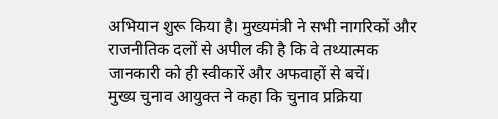अभियान शुरू किया है। मुख्यमंत्री ने सभी नागरिकों और राजनीतिक दलों से अपील की है कि वे तथ्यात्मक जानकारी को ही स्वीकारें और अफवाहों से बचें।
मुख्य चुनाव आयुक्त ने कहा कि चुनाव प्रक्रिया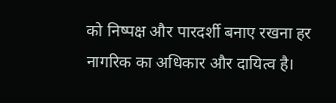को निष्पक्ष और पारदर्शी बनाए रखना हर नागरिक का अधिकार और दायित्व है।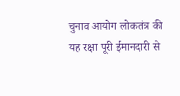चुनाव आयोग लोकतंत्र की यह रक्षा पूरी ईमानदारी से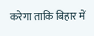करेगा ताकि बिहार में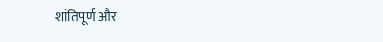शांतिपूर्ण और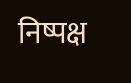निष्पक्ष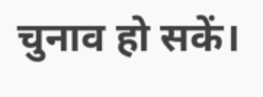चुनाव हो सकें।